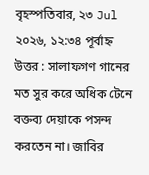বৃহস্পতিবার, ২৩ Jul ২০২৬, ১২:৩৪ পূর্বাহ্ন
উত্তর : সালাফগণ গানের মত সুর করে অধিক টেনে বক্তব্য দেয়াকে পসন্দ করতেন না। জাবির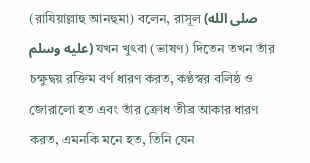(রাযিয়াল্লাহু আনহুমা) বলেন, রাসূল (صلى الله عليه وسلم) যখন খুৎবা (ভাষণ) দিতেন তখন তাঁর চক্ষুদ্বয় রক্তিম বর্ণ ধারণ করত, কণ্ঠস্বর বলিষ্ঠ ও জোরালো হত এবং তাঁর ক্রোধ তীব্র আকার ধারণ করত, এমনকি মনে হত, তিনি যেন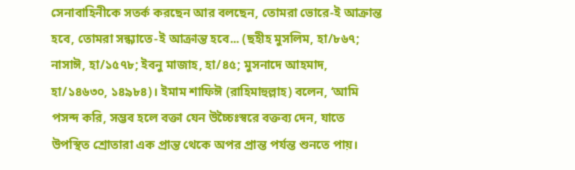সেনাবাহিনীকে সতর্ক করছেন আর বলছেন, তোমরা ভোরে-ই আক্রান্ত হবে, তোমরা সন্ধ্যাতে-ই আক্রান্ত হবে... (ছহীহ মুসলিম, হা/৮৬৭; নাসাঈ, হা/১৫৭৮; ইবনু মাজাহ, হা/৪৫; মুসনাদে আহমাদ, হা/১৪৬৩০, ১৪৯৮৪)। ইমাম শাফিঈ (রাহিমাহুল্লাহ) বলেন, ‘আমি পসন্দ করি, সম্ভব হলে বক্তা যেন উচ্চৈঃস্বরে বক্তব্য দেন, যাতে উপস্থিত শ্রোতারা এক প্রান্ত থেকে অপর প্রান্ত পর্যন্ত শুনতে পায়।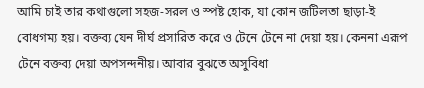আমি চাই তার কথাগুলো সহজ-সরল ও স্পষ্ট হোক, যা কোন জটিলতা ছাড়া-ই বোধগম্য হয়। বক্তব্য যেন দীর্ঘ প্রসারিত করে ও টেনে টেনে না দেয়া হয়। কেননা এরূপ টেনে বক্তব্য দেয়া অপসন্দনীয়। আবার বুঝতে অসুবিধা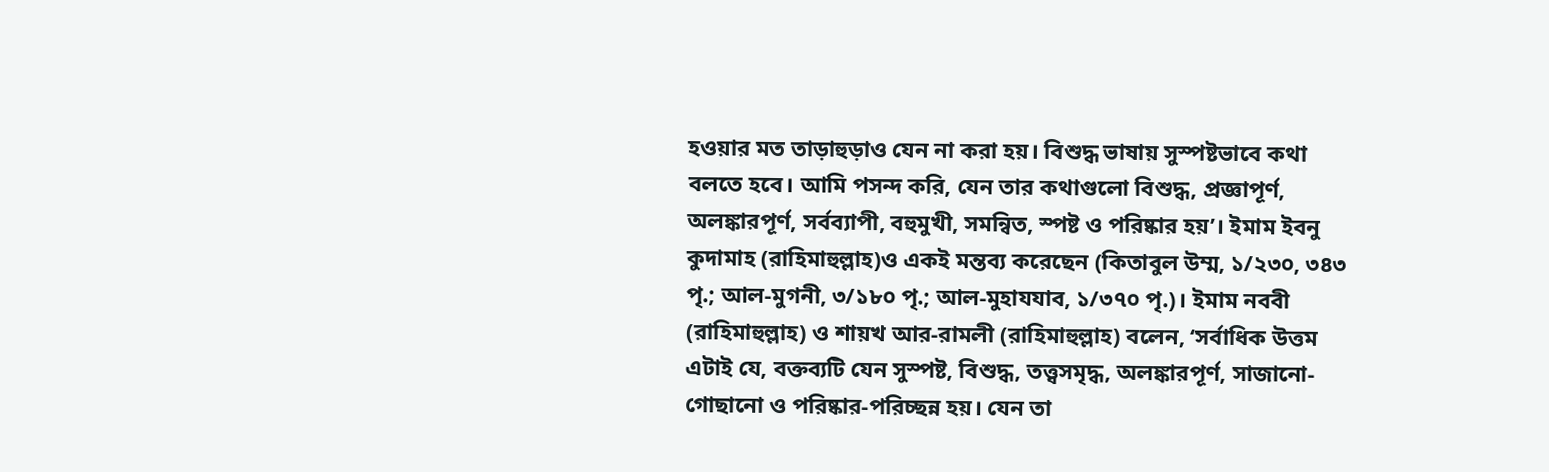হওয়ার মত তাড়াহুড়াও যেন না করা হয়। বিশুদ্ধ ভাষায় সুস্পষ্টভাবে কথা বলতে হবে। আমি পসন্দ করি, যেন তার কথাগুলো বিশুদ্ধ, প্রজ্ঞাপূর্ণ, অলঙ্কারপূর্ণ, সর্বব্যাপী, বহুমুখী, সমন্বিত, স্পষ্ট ও পরিষ্কার হয়’। ইমাম ইবনু কুদামাহ (রাহিমাহুল্লাহ)ও একই মন্তব্য করেছেন (কিতাবুল উম্ম, ১/২৩০, ৩৪৩ পৃ.; আল-মুগনী, ৩/১৮০ পৃ.; আল-মুহাযযাব, ১/৩৭০ পৃ.)। ইমাম নববী (রাহিমাহুল্লাহ) ও শায়খ আর-রামলী (রাহিমাহুল্লাহ) বলেন, ‘সর্বাধিক উত্তম এটাই যে, বক্তব্যটি যেন সুস্পষ্ট, বিশুদ্ধ, তত্ত্বসমৃদ্ধ, অলঙ্কারপূর্ণ, সাজানো-গোছানো ও পরিষ্কার-পরিচ্ছন্ন হয়। যেন তা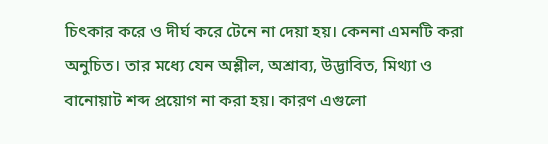চিৎকার করে ও দীর্ঘ করে টেনে না দেয়া হয়। কেননা এমনটি করা অনুচিত। তার মধ্যে যেন অশ্লীল, অশ্রাব্য, উদ্ভাবিত, মিথ্যা ও বানোয়াট শব্দ প্রয়োগ না করা হয়। কারণ এগুলো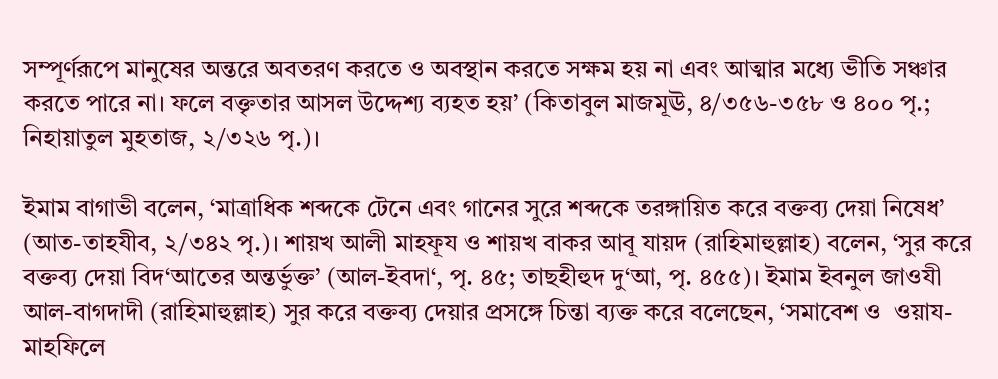সম্পূর্ণরূপে মানুষের অন্তরে অবতরণ করতে ও অবস্থান করতে সক্ষম হয় না এবং আত্মার মধ্যে ভীতি সঞ্চার করতে পারে না। ফলে বক্তৃতার আসল উদ্দেশ্য ব্যহত হয়’ (কিতাবুল মাজমূঊ, ৪/৩৫৬-৩৫৮ ও ৪০০ পৃ.; নিহায়াতুল মুহতাজ, ২/৩২৬ পৃ.)।

ইমাম বাগাভী বলেন, ‘মাত্রাধিক শব্দকে টেনে এবং গানের সুরে শব্দকে তরঙ্গায়িত করে বক্তব্য দেয়া নিষেধ’ (আত-তাহযীব, ২/৩৪২ পৃ.)। শায়খ আলী মাহফূয ও শায়খ বাকর আবূ যায়দ (রাহিমাহুল্লাহ) বলেন, ‘সুর করে বক্তব্য দেয়া বিদ‘আতের অন্তর্ভুক্ত’ (আল-ইবদা‘, পৃ. ৪৫; তাছহীহুদ দু‘আ, পৃ. ৪৫৫)। ইমাম ইবনুল জাওযী আল-বাগদাদী (রাহিমাহুল্লাহ) সুর করে বক্তব্য দেয়ার প্রসঙ্গে চিন্তা ব্যক্ত করে বলেছেন, ‘সমাবেশ ও  ওয়ায-মাহফিলে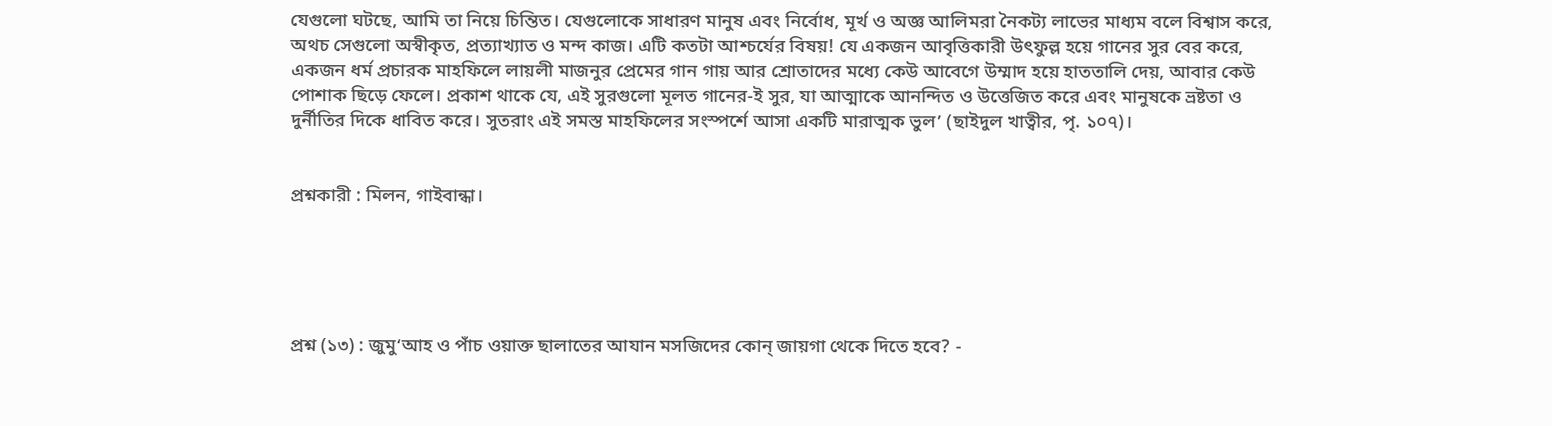যেগুলো ঘটছে, আমি তা নিয়ে চিন্তিত। যেগুলোকে সাধারণ মানুষ এবং নির্বোধ, মূর্খ ও অজ্ঞ আলিমরা নৈকট্য লাভের মাধ্যম বলে বিশ্বাস করে, অথচ সেগুলো অস্বীকৃত, প্রত্যাখ্যাত ও মন্দ কাজ। এটি কতটা আশ্চর্যের বিষয়! যে একজন আবৃত্তিকারী উৎফুল্ল হয়ে গানের সুর বের করে, একজন ধর্ম প্রচারক মাহফিলে লায়লী মাজনুর প্রেমের গান গায় আর শ্রোতাদের মধ্যে কেউ আবেগে উম্মাদ হয়ে হাততালি দেয়, আবার কেউ পোশাক ছিড়ে ফেলে। প্রকাশ থাকে যে, এই সুরগুলো মূলত গানের-ই সুর, যা আত্মাকে আনন্দিত ও উত্তেজিত করে এবং মানুষকে ভ্রষ্টতা ও দুর্নীতির দিকে ধাবিত করে। সুতরাং এই সমস্ত মাহফিলের সংস্পর্শে আসা একটি মারাত্মক ভুল’ (ছাইদুল খাত্বীর, পৃ. ১০৭)।


প্রশ্নকারী : মিলন, গাইবান্ধা।





প্রশ্ন (১৩) : জুমু‘আহ ও পাঁচ ওয়াক্ত ছালাতের আযান মসজিদের কোন্ জায়গা থেকে দিতে হবে? -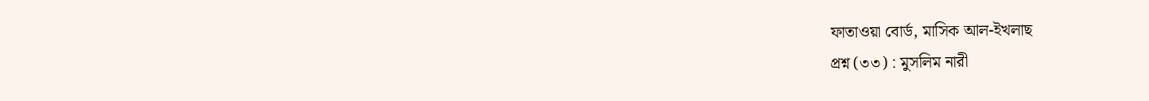ফাতাওয়া বোর্ড, মাসিক আল-ইখলাছ
প্রশ্ন (৩৩) : মুসলিম নারী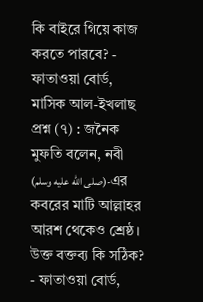কি বাইরে গিয়ে কাজ করতে পারবে? - ফাতাওয়া বোর্ড, মাসিক আল-ইখলাছ
প্রশ্ন (৭) : জনৈক মুফতি বলেন, নবী (صلى الله عليه وسلم)-এর কবরের মাটি আল্লাহর আরশ থেকেও শ্রেষ্ঠ। উক্ত বক্তব্য কি সঠিক? - ফাতাওয়া বোর্ড,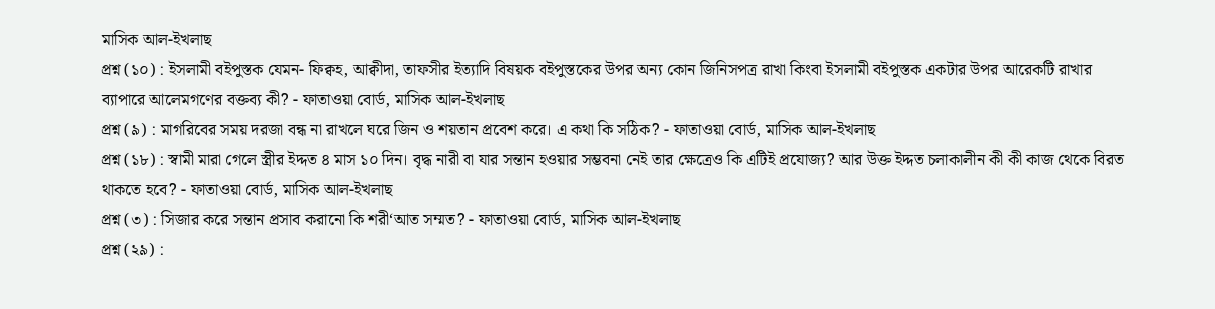মাসিক আল-ইখলাছ
প্রশ্ন (১০) : ইসলামী বইপুস্তক যেমন- ফিক্বহ, আক্বীদা, তাফসীর ইত্যাদি বিষয়ক বইপুস্তকের উপর অন্য কোন জিনিসপত্র রাখা কিংবা ইসলামী বইপুস্তক একটার উপর আরেকটি রাখার ব্যাপারে আলেমগণের বক্তব্য কী? - ফাতাওয়া বোর্ড, মাসিক আল-ইখলাছ
প্রশ্ন (৯) : মাগরিবের সময় দরজা বন্ধ না রাখলে ঘরে জিন ও শয়তান প্রবেশ করে। এ কথা কি সঠিক? - ফাতাওয়া বোর্ড, মাসিক আল-ইখলাছ
প্রশ্ন (১৮) : স্বামী মারা গেলে স্ত্রীর ইদ্দত ৪ মাস ১০ দিন। বৃদ্ধ নারী বা যার সন্তান হওয়ার সম্ভবনা নেই তার ক্ষেত্রেও কি এটিই প্রযোজ্য? আর উক্ত ইদ্দত চলাকালীন কী কী কাজ থেকে বিরত থাকতে হবে? - ফাতাওয়া বোর্ড, মাসিক আল-ইখলাছ
প্রশ্ন (৩) : সিজার করে সন্তান প্রসাব করানো কি শরী‘আত সম্মত? - ফাতাওয়া বোর্ড, মাসিক আল-ইখলাছ
প্রশ্ন (২৯) :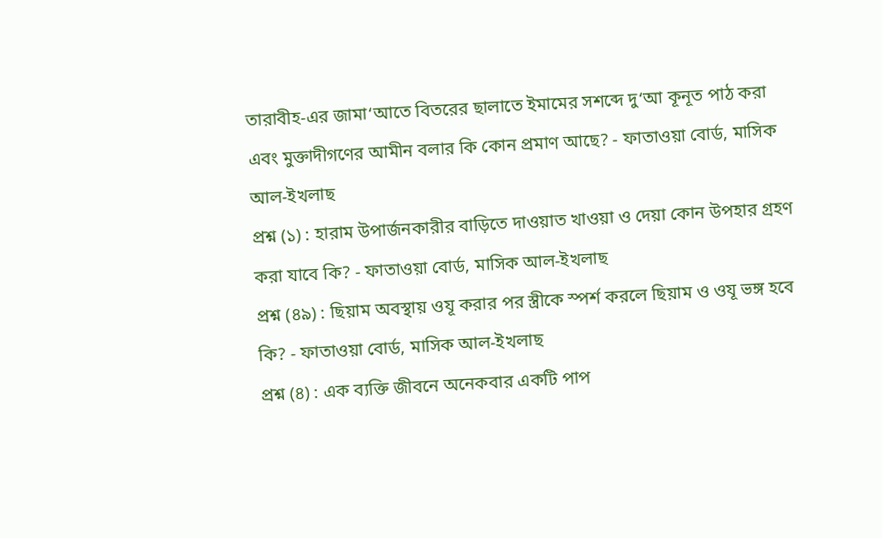তারাবীহ-এর জামা‘আতে বিতরের ছালাতে ইমামের সশব্দে দু‘আ কূনূত পাঠ করা এবং মুক্তাদীগণের আমীন বলার কি কোন প্রমাণ আছে? - ফাতাওয়া বোর্ড, মাসিক আল-ইখলাছ
প্রশ্ন (১) : হারাম উপার্জনকারীর বাড়িতে দাওয়াত খাওয়া ও দেয়া কোন উপহার গ্রহণ করা যাবে কি? - ফাতাওয়া বোর্ড, মাসিক আল-ইখলাছ
প্রশ্ন (৪৯) : ছিয়াম অবস্থায় ওযূ করার পর স্ত্রীকে স্পর্শ করলে ছিয়াম ও ওযূ ভঙ্গ হবে কি? - ফাতাওয়া বোর্ড, মাসিক আল-ইখলাছ
প্রশ্ন (৪) : এক ব্যক্তি জীবনে অনেকবার একটি পাপ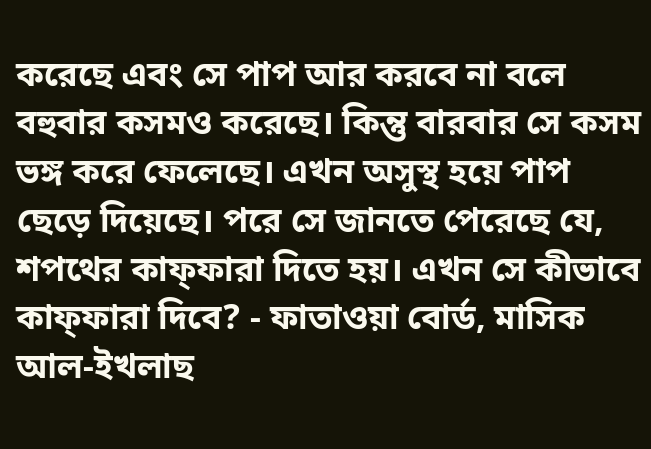করেছে এবং সে পাপ আর করবে না বলে বহুবার কসমও করেছে। কিন্তু বারবার সে কসম ভঙ্গ করে ফেলেছে। এখন অসুস্থ হয়ে পাপ ছেড়ে দিয়েছে। পরে সে জানতে পেরেছে যে, শপথের কাফ্ফারা দিতে হয়। এখন সে কীভাবে কাফ্ফারা দিবে? - ফাতাওয়া বোর্ড, মাসিক আল-ইখলাছ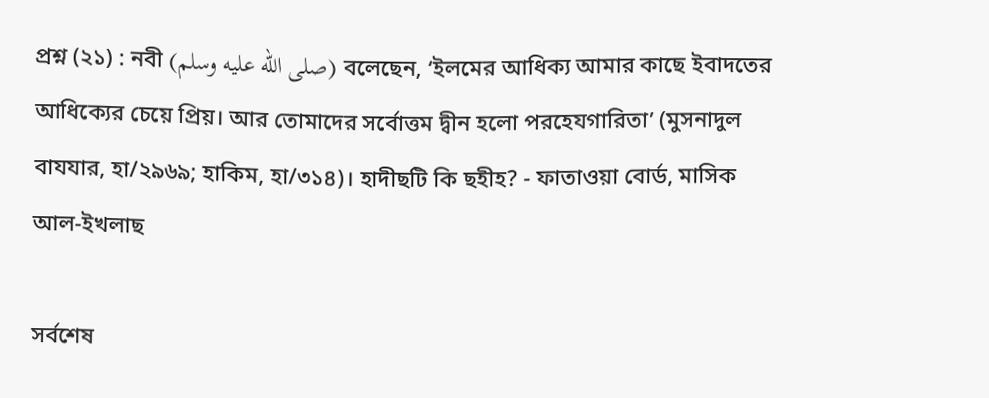প্রশ্ন (২১) : নবী (صلى الله عليه وسلم) বলেছেন, ‘ইলমের আধিক্য আমার কাছে ইবাদতের আধিক্যের চেয়ে প্রিয়। আর তোমাদের সর্বোত্তম দ্বীন হলো পরহেযগারিতা’ (মুসনাদুল বাযযার, হা/২৯৬৯; হাকিম, হা/৩১৪)। হাদীছটি কি ছহীহ? - ফাতাওয়া বোর্ড, মাসিক আল-ইখলাছ

সর্বশেষ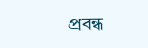প্রবন্ধ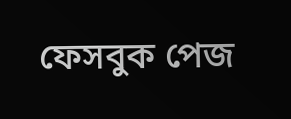ফেসবুক পেজ